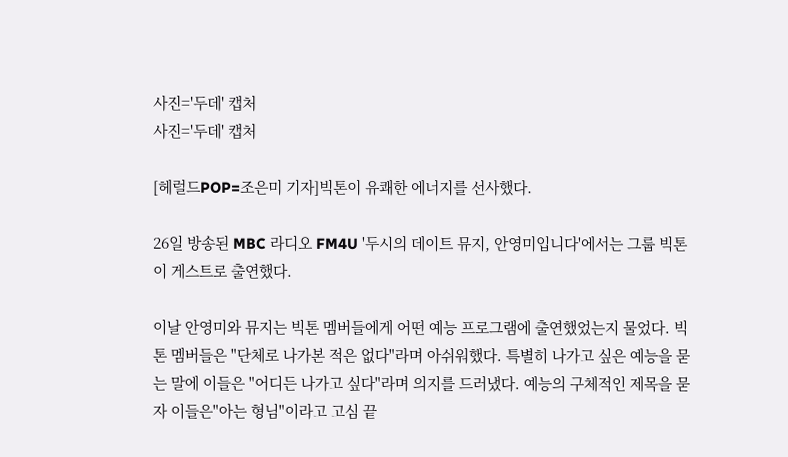사진='두데' 캡처
사진='두데' 캡처

[헤럴드POP=조은미 기자]빅톤이 유쾌한 에너지를 선사했다.

26일 방송된 MBC 라디오 FM4U '두시의 데이트 뮤지, 안영미입니다'에서는 그룹 빅톤이 게스트로 출연했다.

이날 안영미와 뮤지는 빅톤 멤버들에게 어떤 예능 프로그램에 출연했었는지 물었다. 빅톤 멤버들은 "단체로 나가본 적은 없다"라며 아쉬워했다. 특별히 나가고 싶은 예능을 묻는 말에 이들은 "어디든 나가고 싶다"라며 의지를 드러냈다. 예능의 구체적인 제목을 묻자 이들은"아는 형님"이라고 고심 끝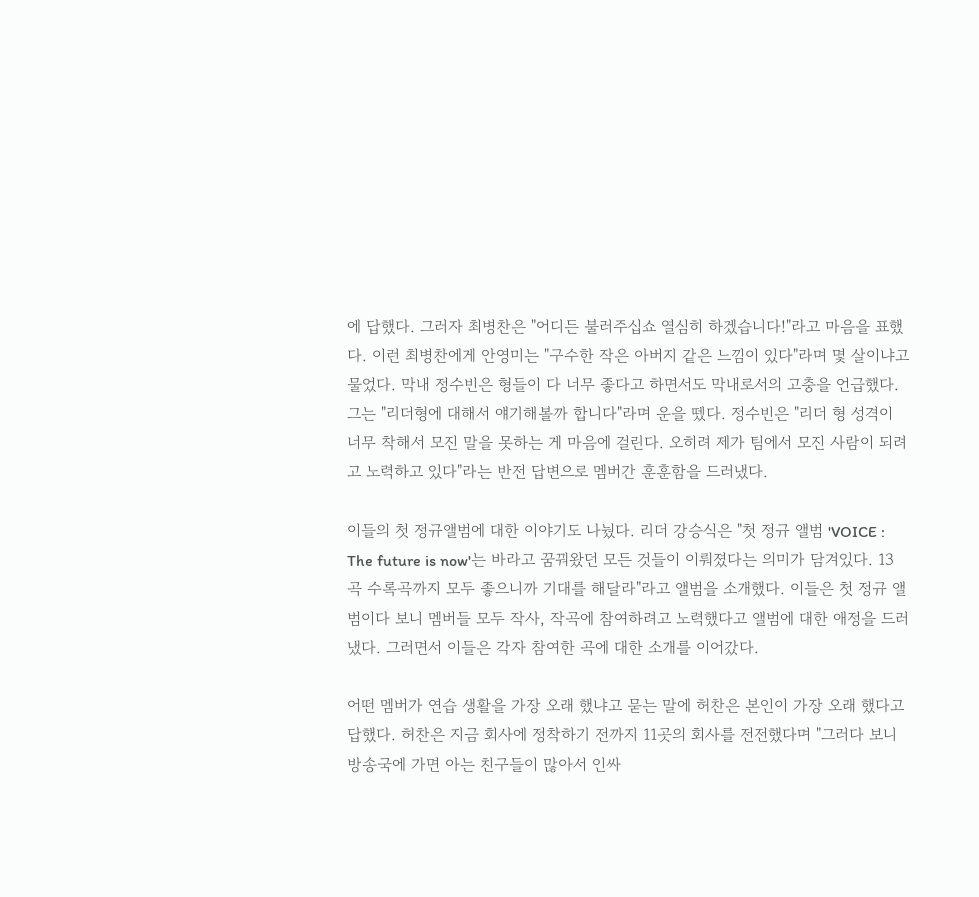에 답했다. 그러자 최병찬은 "어디든 불러주십쇼 열심히 하겠습니다!"라고 마음을 표했다. 이런 최병찬에게 안영미는 "구수한 작은 아버지 같은 느낌이 있다"라며 몇 살이냐고 물었다. 막내 정수빈은 형들이 다 너무 좋다고 하면서도 막내로서의 고충을 언급했다. 그는 "리더형에 대해서 얘기해볼까 합니다"라며 운을 뗐다. 정수빈은 "리더 형 성격이 너무 착해서 모진 말을 못하는 게 마음에 걸린다. 오히려 제가 팀에서 모진 사람이 되려고 노력하고 있다"라는 반전 답변으로 멤버간 훈훈함을 드러냈다.

이들의 첫 정규앨범에 대한 이야기도 나눴다. 리더 강승식은 "첫 정규 앨범 'VOICE : The future is now'는 바라고 꿈꿔왔던 모든 것들이 이뤄졌다는 의미가 담겨있다. 13곡 수록곡까지 모두 좋으니까 기대를 해달라"라고 앨범을 소개했다. 이들은 첫 정규 앨범이다 보니 멤버들 모두 작사, 작곡에 참여하려고 노력했다고 앨범에 대한 애정을 드러냈다. 그러면서 이들은 각자 참여한 곡에 대한 소개를 이어갔다.

어떤 멤버가 연습 생활을 가장 오래 했냐고 묻는 말에 허찬은 본인이 가장 오래 했다고 답했다. 허찬은 지금 회사에 정착하기 전까지 11곳의 회사를 전전했다며 "그러다 보니 방송국에 가면 아는 친구들이 많아서 인싸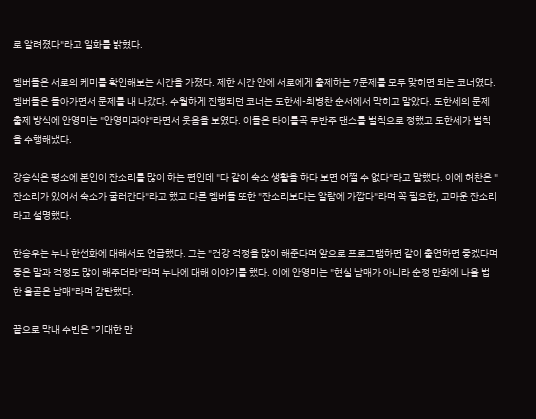로 알려졌다"라고 일화를 밝혔다.

멤버들은 서로의 케미를 확인해보는 시간을 가졌다. 제한 시간 안에 서로에게 출제하는 7문제를 모두 맞히면 되는 코너였다. 멤버들은 돌아가면서 문제를 내 나갔다. 수월하게 진행되던 코너는 도한세-최병찬 순서에서 막히고 말았다. 도한세의 문제 출제 방식에 안영미는 "안영미과야"라면서 웃음을 보였다. 이들은 타이틀곡 무반주 댄스를 벌칙으로 정했고 도한세가 벌칙을 수행해냈다.

강승식은 평소에 본인이 잔소리를 많이 하는 편인데 "다 같이 숙소 생활을 하다 보면 어쩔 수 없다"라고 말했다. 이에 허찬은 "잔소리가 있어서 숙소가 굴러간다"라고 했고 다른 멤버들 또한 "잔소리보다는 알람에 가깝다"라며 꼭 필요한, 고마운 잔소리라고 설명했다.

한승우는 누나 한선화에 대해서도 언급했다. 그는 "건강 걱정을 많이 해준다며 앞으로 프로그램하면 같이 출연하면 좋겠다며 좋은 말과 걱정도 많이 해주더라"라며 누나에 대해 이야기를 했다. 이에 안영미는 "현실 남매가 아니라 순정 만화에 나올 법한 올곧은 남매"라며 감탄했다.

끝으로 막내 수빈은 "기대한 만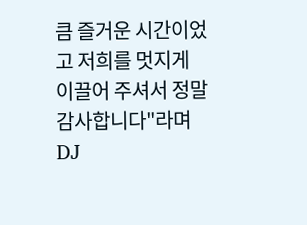큼 즐거운 시간이었고 저희를 멋지게 이끌어 주셔서 정말 감사합니다"라며 DJ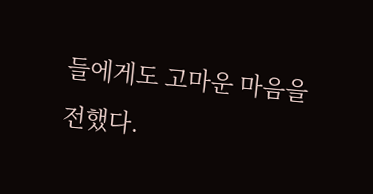들에게도 고마운 마음을 전했다.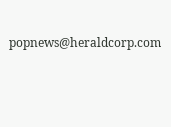popnews@heraldcorp.com